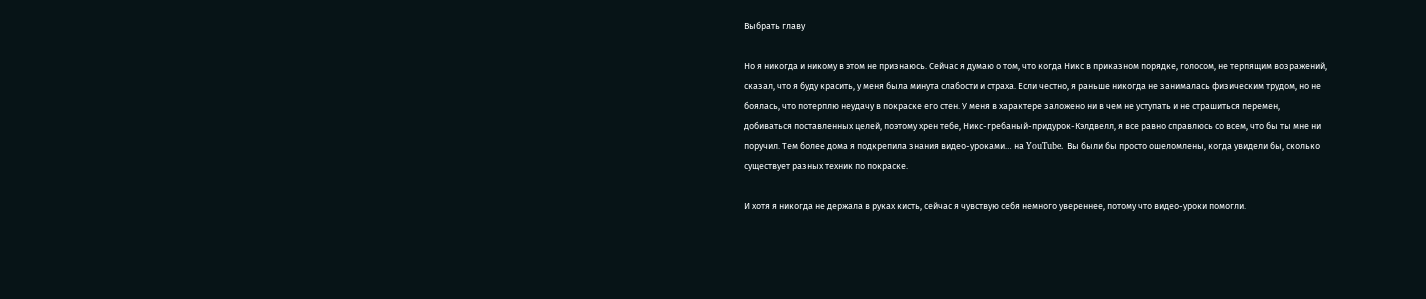Выбрать главу

Но я никогда и никому в этом не признаюсь. Сейчас я думаю о том, что когда Никс в приказном порядке, голосом, не терпящим возражений, сказал, что я буду красить, у меня была минута слабости и страха. Если честно, я раньше никогда не занималась физическим трудом, но не боялась, что потерплю неудачу в покраске его стен. У меня в характере заложено ни в чем не уступать и не страшиться перемен, добиваться поставленных целей, поэтому хрен тебе, Никс-гребаный-придурок-Кэлдвелл, я все равно справлюсь со всем, что бы ты мне ни поручил. Тем более дома я подкрепила знания видео-уроками… на YouTube. Вы были бы просто ошеломлены, когда увидели бы, сколько существует разных техник по покраске.

И хотя я никогда не держала в руках кисть, сейчас я чувствую себя немного увереннее, потому что видео-уроки помогли.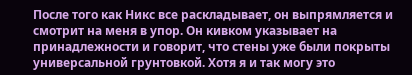После того как Никс все раскладывает, он выпрямляется и смотрит на меня в упор. Он кивком указывает на принадлежности и говорит, что стены уже были покрыты универсальной грунтовкой. Хотя я и так могу это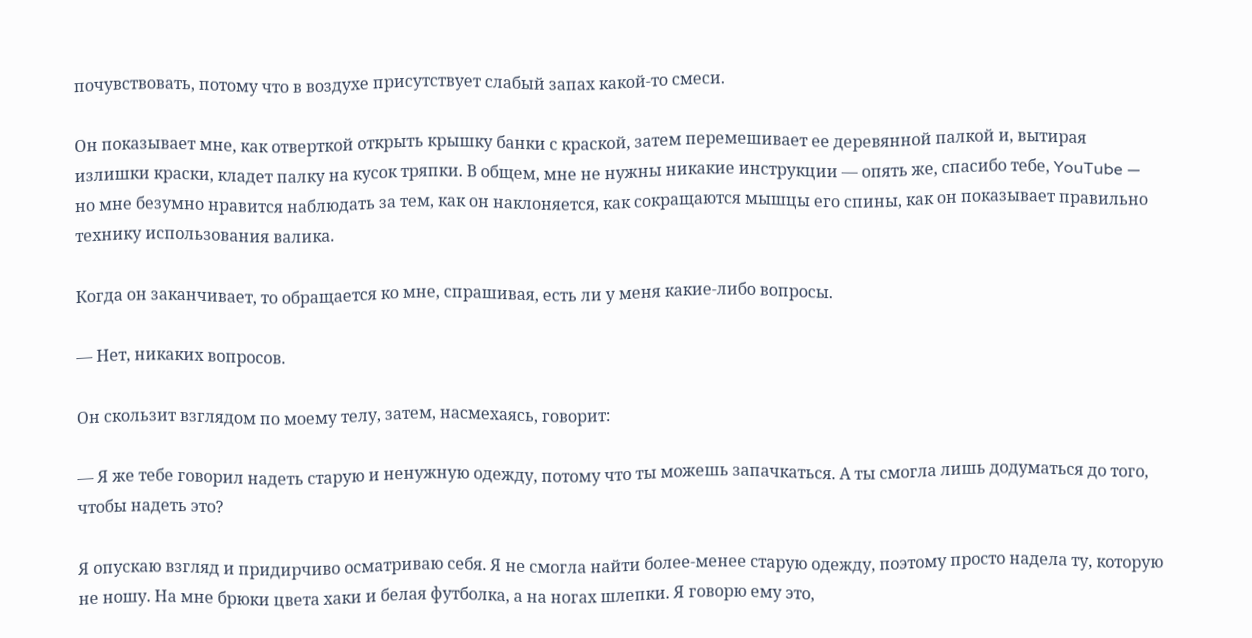почувствовать, потому что в воздухе присутствует слабый запах какой-то смеси.

Он показывает мне, как отверткой открыть крышку банки с краской, затем перемешивает ее деревянной палкой и, вытирая излишки краски, кладет палку на кусок тряпки. В общем, мне не нужны никакие инструкции — опять же, спасибо тебе, YouTube — но мне безумно нравится наблюдать за тем, как он наклоняется, как сокращаются мышцы его спины, как он показывает правильно технику использования валика.

Когда он заканчивает, то обращается ко мне, спрашивая, есть ли у меня какие-либо вопросы.

— Нет, никаких вопросов.

Он скользит взглядом по моему телу, затем, насмехаясь, говорит:

— Я же тебе говорил надеть старую и ненужную одежду, потому что ты можешь запачкаться. А ты смогла лишь додуматься до того, чтобы надеть это?

Я опускаю взгляд и придирчиво осматриваю себя. Я не смогла найти более-менее старую одежду, поэтому просто надела ту, которую не ношу. На мне брюки цвета хаки и белая футболка, а на ногах шлепки. Я говорю ему это,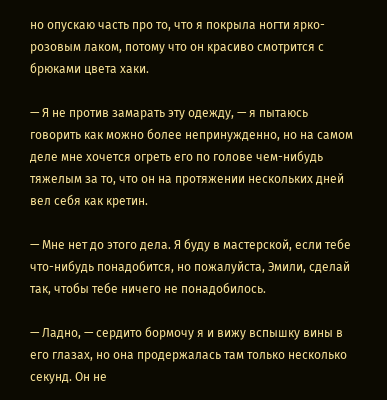но опускаю часть про то, что я покрыла ногти ярко-розовым лаком, потому что он красиво смотрится с брюками цвета хаки.

— Я не против замарать эту одежду, — я пытаюсь говорить как можно более непринужденно, но на самом деле мне хочется огреть его по голове чем-нибудь тяжелым за то, что он на протяжении нескольких дней вел себя как кретин.

— Мне нет до этого дела. Я буду в мастерской, если тебе что-нибудь понадобится, но пожалуйста, Эмили, сделай так, чтобы тебе ничего не понадобилось.

— Ладно, — сердито бормочу я и вижу вспышку вины в его глазах, но она продержалась там только несколько секунд. Он не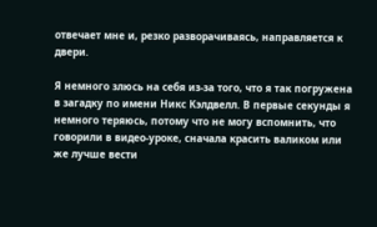отвечает мне и, резко разворачиваясь, направляется к двери.

Я немного злюсь на себя из-за того, что я так погружена в загадку по имени Никс Кэлдвелл. В первые секунды я немного теряюсь, потому что не могу вспомнить, что говорили в видео-уроке, сначала красить валиком или же лучше вести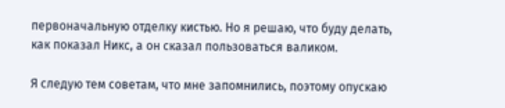первоначальную отделку кистью. Но я решаю, что буду делать, как показал Никс, а он сказал пользоваться валиком.

Я следую тем советам, что мне запомнились, поэтому опускаю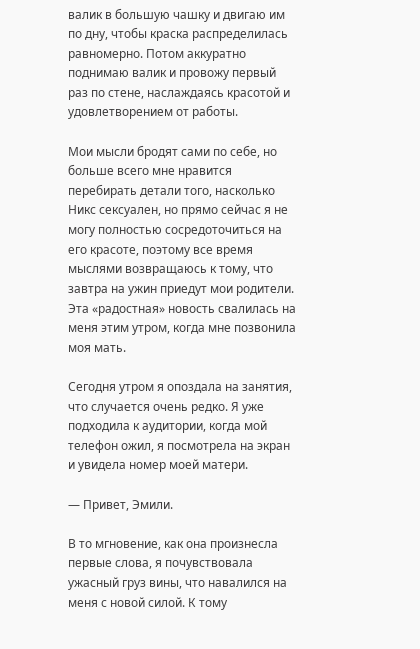валик в большую чашку и двигаю им по дну, чтобы краска распределилась равномерно. Потом аккуратно поднимаю валик и провожу первый раз по стене, наслаждаясь красотой и удовлетворением от работы.

Мои мысли бродят сами по себе, но больше всего мне нравится перебирать детали того, насколько Никс сексуален, но прямо сейчас я не могу полностью сосредоточиться на его красоте, поэтому все время мыслями возвращаюсь к тому, что завтра на ужин приедут мои родители. Эта «радостная» новость свалилась на меня этим утром, когда мне позвонила моя мать.

Сегодня утром я опоздала на занятия, что случается очень редко. Я уже подходила к аудитории, когда мой телефон ожил, я посмотрела на экран и увидела номер моей матери.

— Привет, Эмили.

В то мгновение, как она произнесла первые слова, я почувствовала ужасный груз вины, что навалился на меня с новой силой. К тому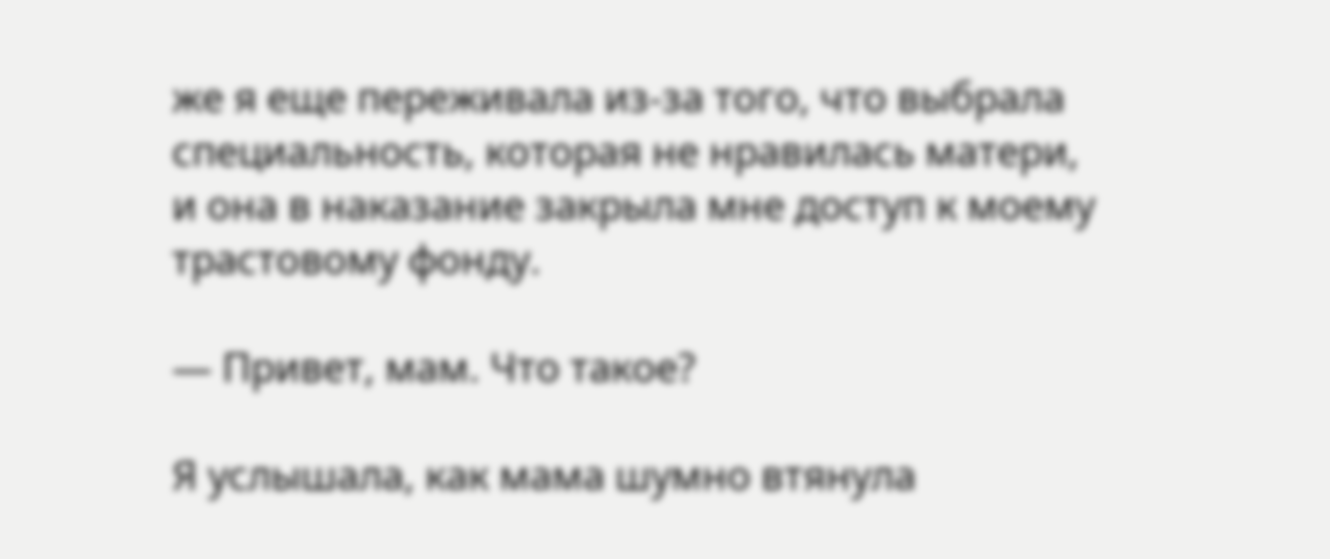же я еще переживала из-за того, что выбрала специальность, которая не нравилась матери, и она в наказание закрыла мне доступ к моему трастовому фонду.

— Привет, мам. Что такое?

Я услышала, как мама шумно втянула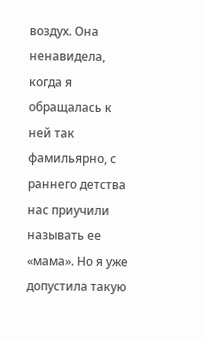воздух. Она ненавидела, когда я обращалась к ней так фамильярно, с раннего детства нас приучили называть ее «мама». Но я уже допустила такую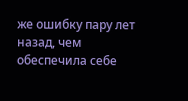же ошибку пару лет назад, чем обеспечила себе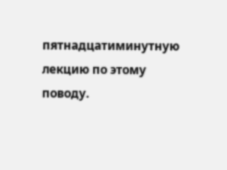пятнадцатиминутную лекцию по этому поводу.